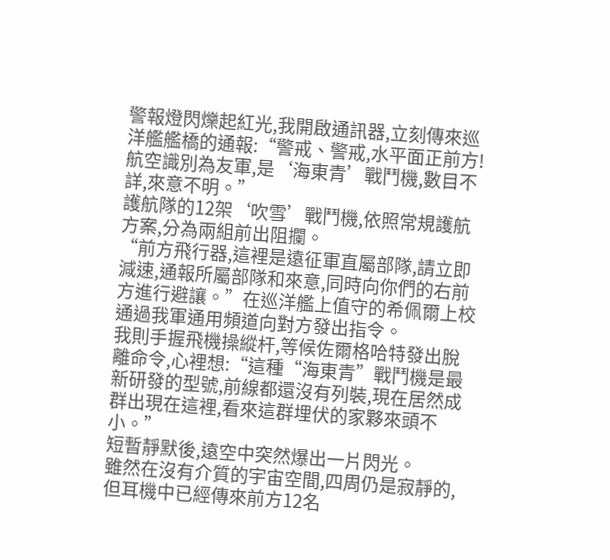警報燈閃爍起紅光,我開啟通訊器,立刻傳來巡洋艦艦橋的通報:“警戒、警戒,水平面正前方!航空識別為友軍,是‘海東青’戰鬥機,數目不詳,來意不明。”
護航隊的12架‘吹雪’戰鬥機,依照常規護航方案,分為兩組前出阻攔。
“前方飛行器,這裡是遠征軍直屬部隊,請立即減速,通報所屬部隊和來意,同時向你們的右前方進行避讓。”在巡洋艦上值守的希佩爾上校通過我軍通用頻道向對方發出指令。
我則手握飛機操縱杆,等候佐爾格哈特發出脫離命令,心裡想:“這種“海東青”戰鬥機是最新研發的型號,前線都還沒有列裝,現在居然成群出現在這裡,看來這群埋伏的家夥來頭不小。”
短暫靜默後,遠空中突然爆出一片閃光。
雖然在沒有介質的宇宙空間,四周仍是寂靜的,但耳機中已經傳來前方12名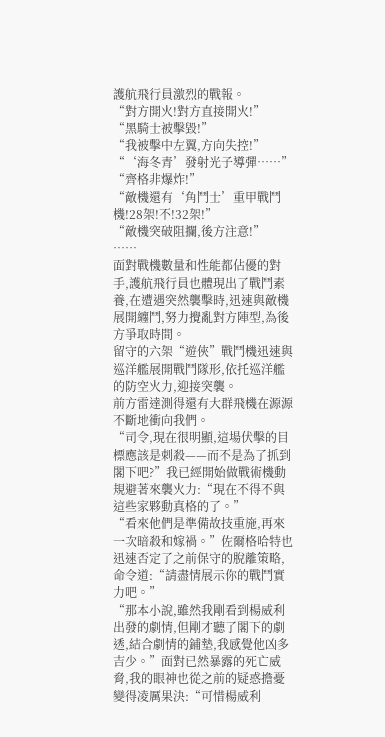護航飛行員激烈的戰報。
“對方開火!對方直接開火!”
“黑騎士被擊毀!”
“我被擊中左翼,方向失控!”
“‘海冬青’發射光子導彈……”
“齊格非爆炸!”
“敵機還有‘角鬥士’重甲戰鬥機!28架!不!32架!”
“敵機突破阻攔,後方注意!”
……
面對戰機數量和性能都佔優的對手,護航飛行員也體現出了戰鬥素養,在遭遇突然襲擊時,迅速與敵機展開纏鬥,努力攪亂對方陣型,為後方爭取時間。
留守的六架“遊俠”戰鬥機迅速與巡洋艦展開戰鬥隊形,依托巡洋艦的防空火力,迎接突襲。
前方雷達測得還有大群飛機在源源不斷地衝向我們。
“司令,現在很明顯,這場伏擊的目標應該是刺殺——而不是為了抓到閣下吧?”我已經開始做戰術機動規避著來襲火力:“現在不得不與這些家夥動真格的了。”
“看來他們是準備故技重施,再來一次暗殺和嫁禍。”佐爾格哈特也迅速否定了之前保守的脫離策略,命令道:“請盡情展示你的戰鬥實力吧。”
“那本小說,雖然我剛看到楊威利出發的劇情,但剛才聽了閣下的劇透,結合劇情的鋪墊,我感覺他凶多吉少。”面對已然暴露的死亡威脅,我的眼神也從之前的疑惑擔憂變得凌厲果決:“可惜楊威利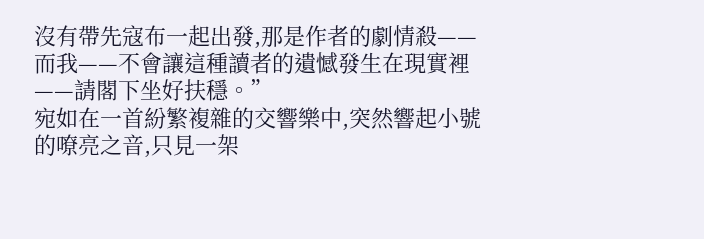沒有帶先寇布一起出發,那是作者的劇情殺——而我——不會讓這種讀者的遺憾發生在現實裡——請閣下坐好扶穩。”
宛如在一首紛繁複雜的交響樂中,突然響起小號的嘹亮之音,只見一架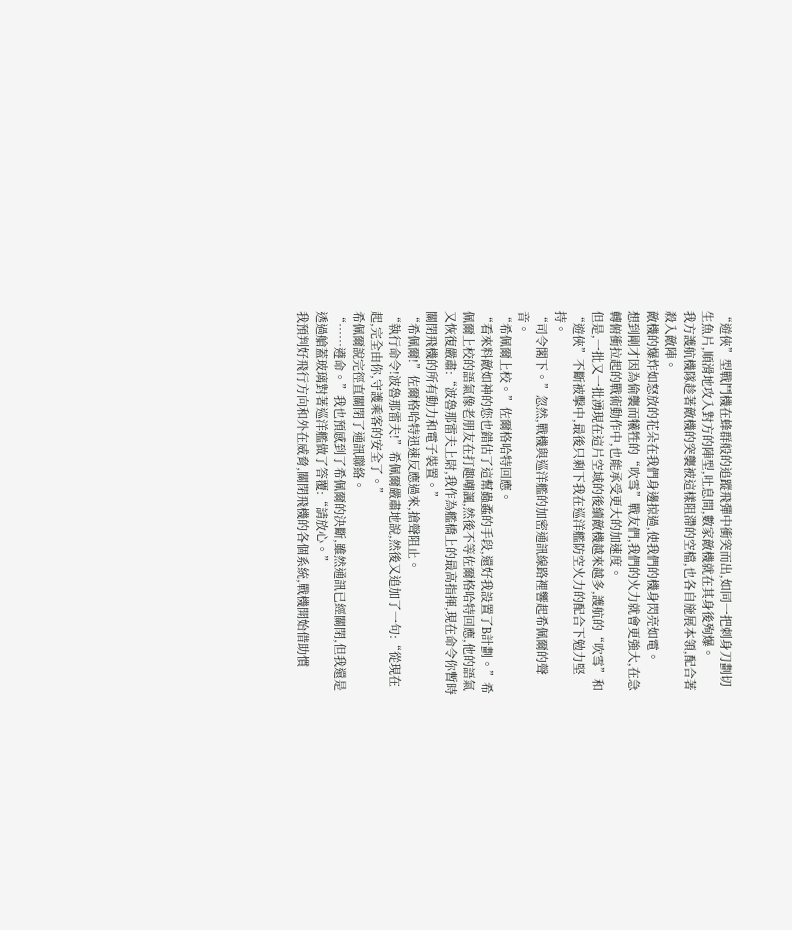“遊俠”型戰鬥機在蜂群般的追蹤飛彈中衝突而出,如同一把刺身刀劃切生魚片,順滑地攻入對方的陣型,吐息間,數家敵機就在其身後殉爆。
我方護航機隊趁著敵機的突襲被這樣阻滯的空檔,也各自施展本領,配合著殺入敵陣。
敵機的爆炸如怒放的花朵在我們身邊掠過,使我們的機身閃亮如電。
想到剛才因為偷襲而犧牲的“吹雪”戰友們,我們的火力就會更強大,在急轉俯衝拉起的戰術動作中,也能承受更大的加速度。
但是,一批又一批湧現在這片空域的後續敵機越來越多,護航的“吹雪”和“遊俠”不斷被擊中,最後只剩下我在巡洋艦防空火力的配合下勉力堅持。
“司令閣下。”忽然,戰機與巡洋艦的加密通訊線路裡響起希佩爾的聲音。
“希佩爾上校。”佐爾格哈特回應。
“看來料敵如神的您也錯估了這幫蟲蟊的手段,還好我設置了B計劃。”希佩爾上校的語氣像老朋友在打趣嘲諷,然後不等佐爾格哈特回應,他的語氣又恢復嚴肅:“波魯那雷夫上尉,我作為艦橋上的最高指揮,現在命令你暫時關閉飛機的所有動力和電子裝置。”
“希佩爾!”佐爾格哈特迅速反應過來,搶聲阻止。
“執行命令!波魯那雷夫!”希佩爾嚴肅地說,然後又追加了一句:“從現在起,完全由你,守護乘客的安全了。”
希佩爾說完徑直關閉了通訊聯絡。
“……遵命。”我也預感到了希佩爾的決斷,雖然通訊已經關閉,但我還是透過艙蓋玻璃對著巡洋艦做了答覆:“請放心。”
我預判好飛行方向和外在威脅,關閉飛機的各個系統,戰機開始借助慣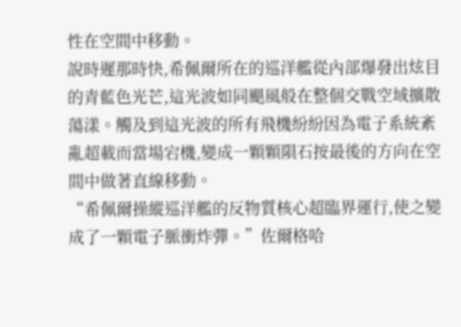性在空間中移動。
說時遲那時快,希佩爾所在的巡洋艦從內部爆發出炫目的青藍色光芒,這光波如同颶風般在整個交戰空域擴散蕩漾。觸及到這光波的所有飛機紛紛因為電子系統紊亂超載而當場宕機,變成一顆顆隕石按最後的方向在空間中做著直線移動。
“希佩爾操縱巡洋艦的反物質核心超臨界運行,使之變成了一顆電子脈衝炸彈。”佐爾格哈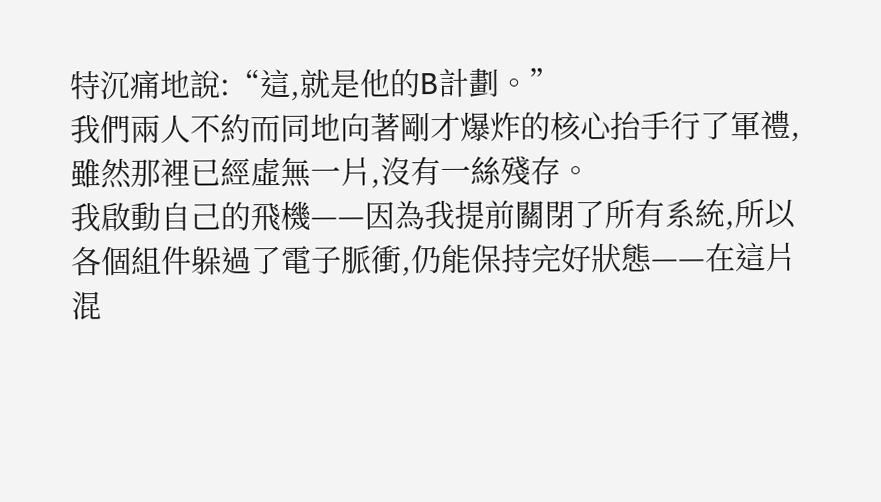特沉痛地說:“這,就是他的B計劃。”
我們兩人不約而同地向著剛才爆炸的核心抬手行了軍禮,雖然那裡已經虛無一片,沒有一絲殘存。
我啟動自己的飛機——因為我提前關閉了所有系統,所以各個組件躲過了電子脈衝,仍能保持完好狀態——在這片混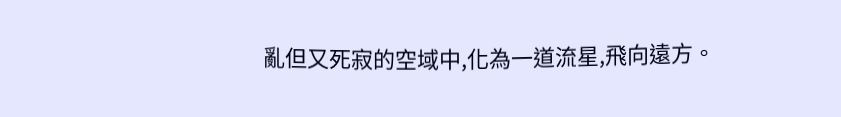亂但又死寂的空域中,化為一道流星,飛向遠方。